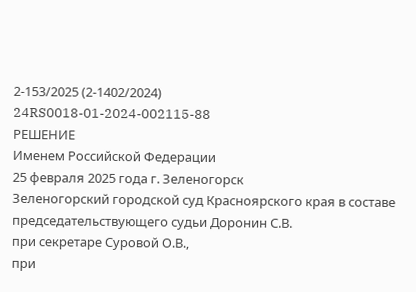2-153/2025 (2-1402/2024)
24RS0018-01-2024-002115-88
РЕШЕНИЕ
Именем Российской Федерации
25 февраля 2025 года г. Зеленогорск
Зеленогорский городской суд Красноярского края в составе председательствующего судьи Доронин С.В.
при секретаре Суровой О.В.,
при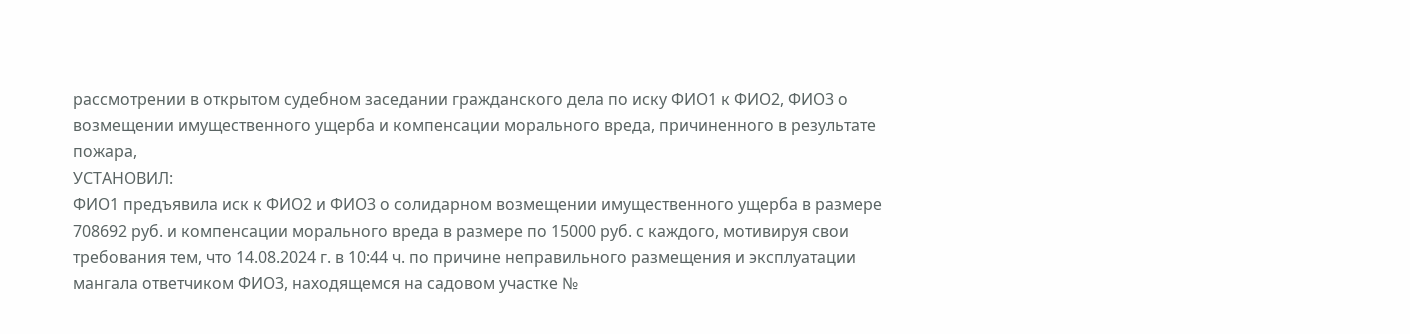рассмотрении в открытом судебном заседании гражданского дела по иску ФИО1 к ФИО2, ФИО3 о возмещении имущественного ущерба и компенсации морального вреда, причиненного в результате пожара,
УСТАНОВИЛ:
ФИО1 предъявила иск к ФИО2 и ФИО3 о солидарном возмещении имущественного ущерба в размере 708692 руб. и компенсации морального вреда в размере по 15000 руб. с каждого, мотивируя свои требования тем, что 14.08.2024 г. в 10:44 ч. по причине неправильного размещения и эксплуатации мангала ответчиком ФИО3, находящемся на садовом участке №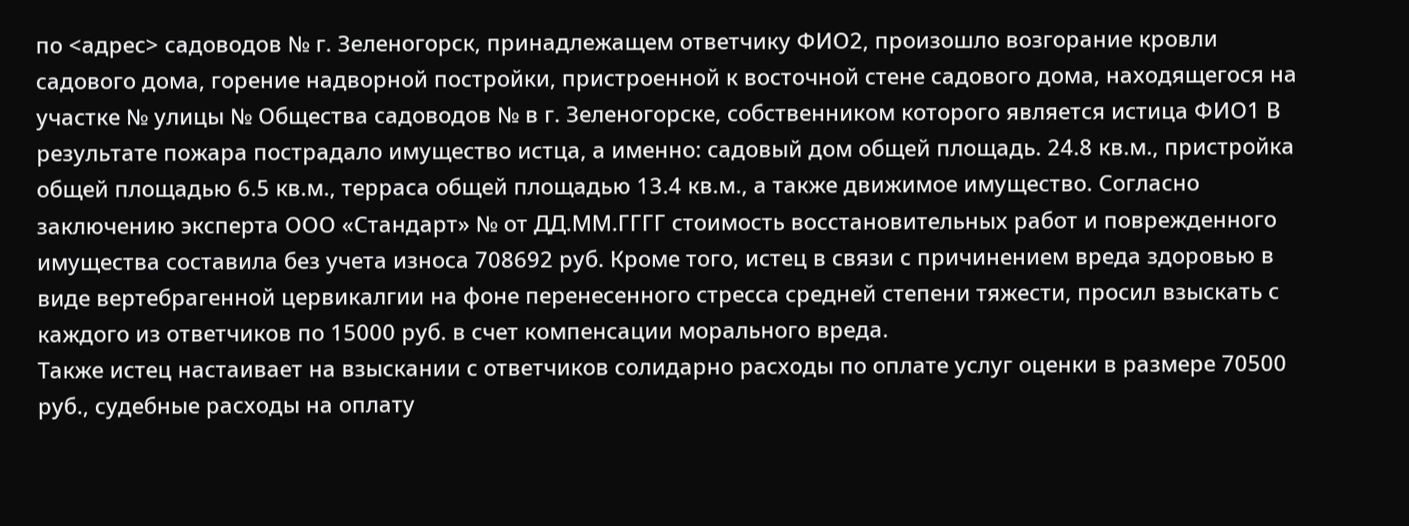по <адрес> садоводов № г. Зеленогорск, принадлежащем ответчику ФИО2, произошло возгорание кровли садового дома, горение надворной постройки, пристроенной к восточной стене садового дома, находящегося на участке № улицы № Общества садоводов № в г. Зеленогорске, собственником которого является истица ФИО1 В результате пожара пострадало имущество истца, а именно: садовый дом общей площадь. 24.8 кв.м., пристройка общей площадью 6.5 кв.м., терраса общей площадью 13.4 кв.м., а также движимое имущество. Согласно заключению эксперта ООО «Стандарт» № от ДД.ММ.ГГГГ стоимость восстановительных работ и поврежденного имущества составила без учета износа 708692 руб. Кроме того, истец в связи с причинением вреда здоровью в виде вертебрагенной цервикалгии на фоне перенесенного стресса средней степени тяжести, просил взыскать с каждого из ответчиков по 15000 руб. в счет компенсации морального вреда.
Также истец настаивает на взыскании с ответчиков солидарно расходы по оплате услуг оценки в размере 70500 руб., судебные расходы на оплату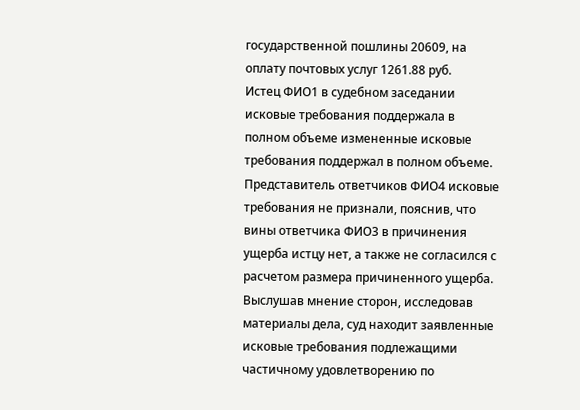государственной пошлины 20609, на оплату почтовых услуг 1261.88 руб.
Истец ФИО1 в судебном заседании исковые требования поддержала в полном объеме измененные исковые требования поддержал в полном объеме.
Представитель ответчиков ФИО4 исковые требования не признали, пояснив, что вины ответчика ФИО3 в причинения ущерба истцу нет, а также не согласился с расчетом размера причиненного ущерба.
Выслушав мнение сторон, исследовав материалы дела, суд находит заявленные исковые требования подлежащими частичному удовлетворению по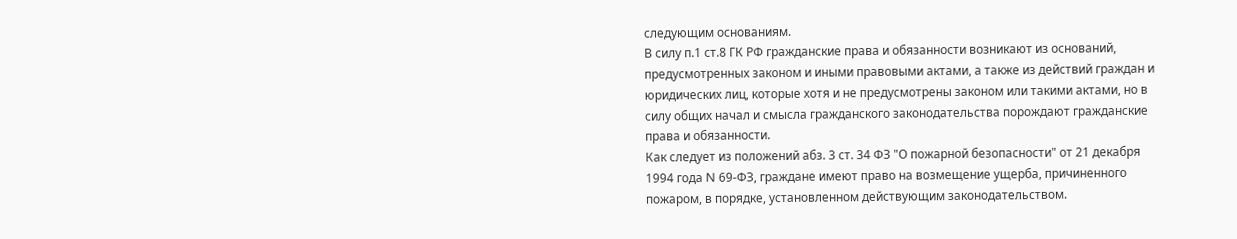следующим основаниям.
В силу п.1 ст.8 ГК РФ гражданские права и обязанности возникают из оснований, предусмотренных законом и иными правовыми актами, а также из действий граждан и юридических лиц, которые хотя и не предусмотрены законом или такими актами, но в силу общих начал и смысла гражданского законодательства порождают гражданские права и обязанности.
Как следует из положений абз. 3 ст. 34 ФЗ "О пожарной безопасности" от 21 декабря 1994 года N 69-ФЗ, граждане имеют право на возмещение ущерба, причиненного пожаром, в порядке, установленном действующим законодательством.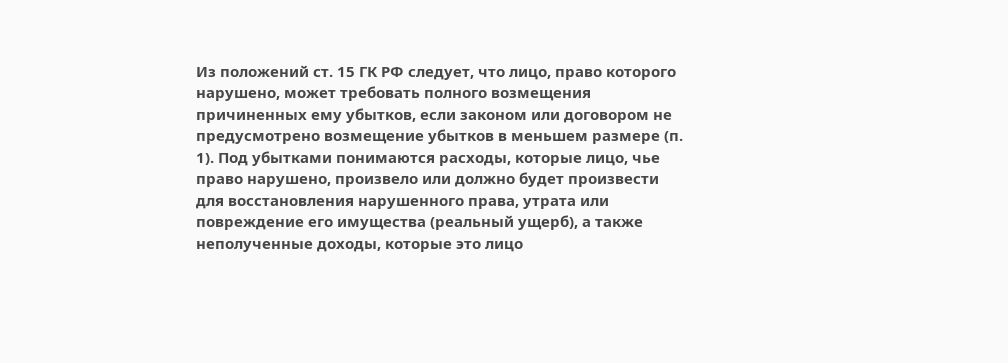Из положений ст. 15 ГК РФ следует, что лицо, право которого нарушено, может требовать полного возмещения причиненных ему убытков, если законом или договором не предусмотрено возмещение убытков в меньшем размере (п. 1). Под убытками понимаются расходы, которые лицо, чье право нарушено, произвело или должно будет произвести для восстановления нарушенного права, утрата или повреждение его имущества (реальный ущерб), а также неполученные доходы, которые это лицо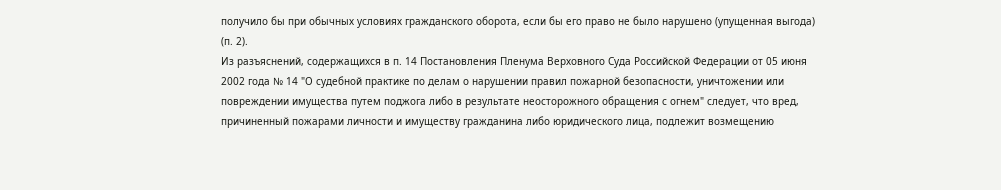получило бы при обычных условиях гражданского оборота, если бы его право не было нарушено (упущенная выгода) (п. 2).
Из разъяснений, содержащихся в п. 14 Постановления Пленума Верховного Суда Российской Федерации от 05 июня 2002 года № 14 "О судебной практике по делам о нарушении правил пожарной безопасности, уничтожении или повреждении имущества путем поджога либо в результате неосторожного обращения с огнем" следует, что вред, причиненный пожарами личности и имуществу гражданина либо юридического лица, подлежит возмещению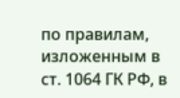по правилам, изложенным в ст. 1064 ГК РФ, в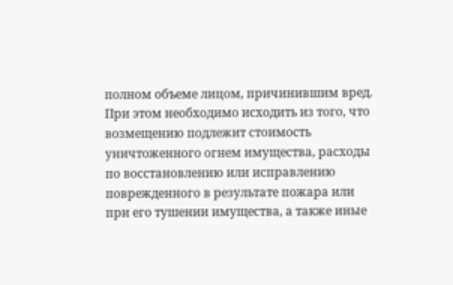полном объеме лицом, причинившим вред. При этом необходимо исходить из того, что возмещению подлежит стоимость уничтоженного огнем имущества, расходы по восстановлению или исправлению поврежденного в результате пожара или при его тушении имущества, а также иные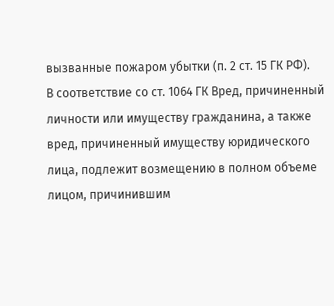вызванные пожаром убытки (п. 2 ст. 15 ГК РФ).
В соответствие со ст. 1064 ГК Вред, причиненный личности или имуществу гражданина, а также вред, причиненный имуществу юридического лица, подлежит возмещению в полном объеме лицом, причинившим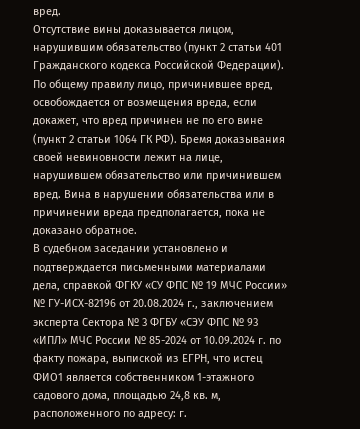вред.
Отсутствие вины доказывается лицом, нарушившим обязательство (пункт 2 статьи 401 Гражданского кодекса Российской Федерации). По общему правилу лицо, причинившее вред, освобождается от возмещения вреда, если докажет, что вред причинен не по его вине (пункт 2 статьи 1064 ГК РФ). Бремя доказывания своей невиновности лежит на лице, нарушившем обязательство или причинившем вред. Вина в нарушении обязательства или в причинении вреда предполагается, пока не доказано обратное.
В судебном заседании установлено и подтверждается письменными материалами дела, справкой ФГКУ «СУ ФПС № 19 МЧС России» № ГУ-ИСХ-82196 от 20.08.2024 г., заключением эксперта Сектора № 3 ФГБУ «СЭУ ФПС № 93 «ИПЛ» МЧС России № 85-2024 от 10.09.2024 г. по факту пожара, выпиской из ЕГРН, что истец ФИО1 является собственником 1-этажного садового дома, площадью 24,8 кв. м, расположенного по адресу: г.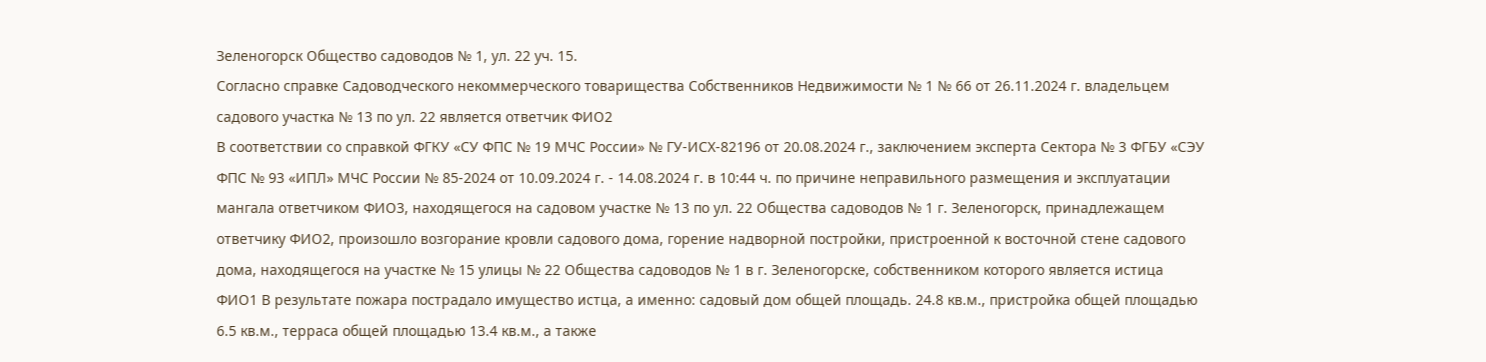Зеленогорск Общество садоводов № 1, ул. 22 уч. 15.
Согласно справке Садоводческого некоммерческого товарищества Собственников Недвижимости № 1 № 66 от 26.11.2024 г. владельцем садового участка № 13 по ул. 22 является ответчик ФИО2
В соответствии со справкой ФГКУ «СУ ФПС № 19 МЧС России» № ГУ-ИСХ-82196 от 20.08.2024 г., заключением эксперта Сектора № 3 ФГБУ «СЭУ ФПС № 93 «ИПЛ» МЧС России № 85-2024 от 10.09.2024 г. - 14.08.2024 г. в 10:44 ч. по причине неправильного размещения и эксплуатации мангала ответчиком ФИО3, находящегося на садовом участке № 13 по ул. 22 Общества садоводов № 1 г. Зеленогорск, принадлежащем ответчику ФИО2, произошло возгорание кровли садового дома, горение надворной постройки, пристроенной к восточной стене садового дома, находящегося на участке № 15 улицы № 22 Общества садоводов № 1 в г. Зеленогорске, собственником которого является истица ФИО1 В результате пожара пострадало имущество истца, а именно: садовый дом общей площадь. 24.8 кв.м., пристройка общей площадью 6.5 кв.м., терраса общей площадью 13.4 кв.м., а также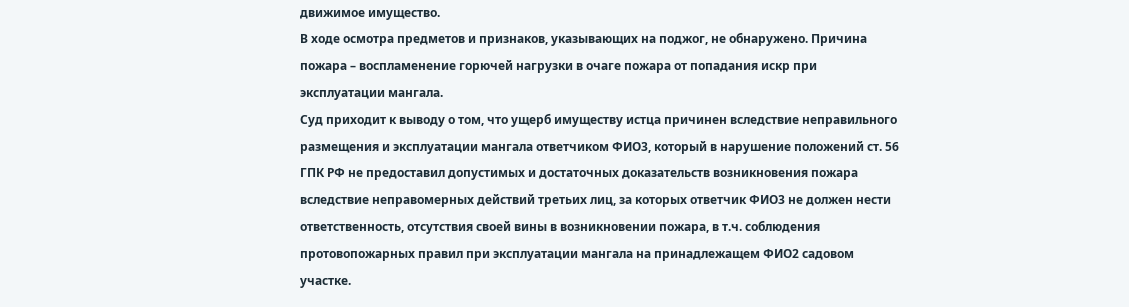движимое имущество.
В ходе осмотра предметов и признаков, указывающих на поджог, не обнаружено. Причина пожара – воспламенение горючей нагрузки в очаге пожара от попадания искр при эксплуатации мангала.
Суд приходит к выводу о том, что ущерб имуществу истца причинен вследствие неправильного размещения и эксплуатации мангала ответчиком ФИО3, который в нарушение положений ст. 56 ГПК РФ не предоставил допустимых и достаточных доказательств возникновения пожара вследствие неправомерных действий третьих лиц, за которых ответчик ФИО3 не должен нести ответственность, отсутствия своей вины в возникновении пожара, в т.ч. соблюдения протовопожарных правил при эксплуатации мангала на принадлежащем ФИО2 садовом участке.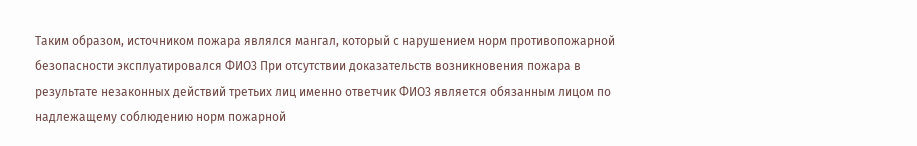Таким образом, источником пожара являлся мангал, который с нарушением норм противопожарной безопасности эксплуатировался ФИО3 При отсутствии доказательств возникновения пожара в результате незаконных действий третьих лиц именно ответчик ФИО3 является обязанным лицом по надлежащему соблюдению норм пожарной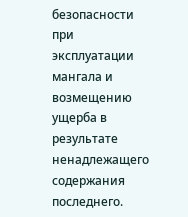безопасности при эксплуатации мангала и возмещению ущерба в результате ненадлежащего содержания последнего.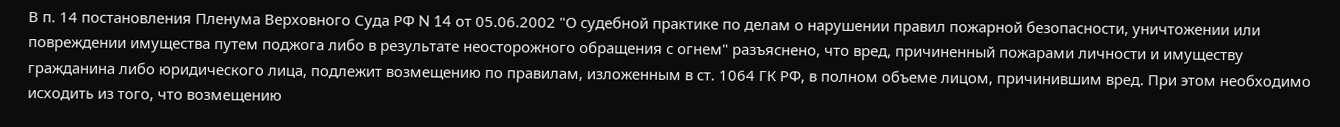В п. 14 постановления Пленума Верховного Суда РФ N 14 от 05.06.2002 "О судебной практике по делам о нарушении правил пожарной безопасности, уничтожении или повреждении имущества путем поджога либо в результате неосторожного обращения с огнем" разъяснено, что вред, причиненный пожарами личности и имуществу гражданина либо юридического лица, подлежит возмещению по правилам, изложенным в ст. 1064 ГК РФ, в полном объеме лицом, причинившим вред. При этом необходимо исходить из того, что возмещению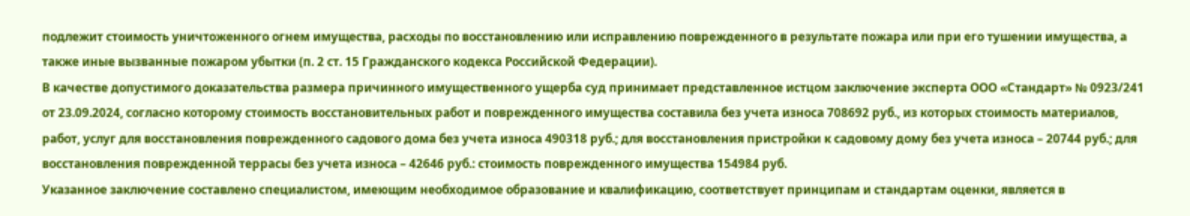подлежит стоимость уничтоженного огнем имущества, расходы по восстановлению или исправлению поврежденного в результате пожара или при его тушении имущества, а также иные вызванные пожаром убытки (п. 2 ст. 15 Гражданского кодекса Российской Федерации).
В качестве допустимого доказательства размера причинного имущественного ущерба суд принимает представленное истцом заключение эксперта ООО «Стандарт» № 0923/241 от 23.09.2024, согласно которому стоимость восстановительных работ и поврежденного имущества составила без учета износа 708692 руб., из которых стоимость материалов, работ, услуг для восстановления поврежденного садового дома без учета износа 490318 руб.; для восстановления пристройки к садовому дому без учета износа – 20744 руб.; для восстановления поврежденной террасы без учета износа – 42646 руб.: стоимость поврежденного имущества 154984 руб.
Указанное заключение составлено специалистом, имеющим необходимое образование и квалификацию, соответствует принципам и стандартам оценки, является в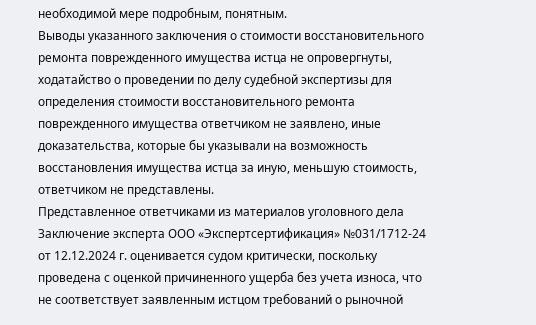необходимой мере подробным, понятным.
Выводы указанного заключения о стоимости восстановительного ремонта поврежденного имущества истца не опровергнуты, ходатайство о проведении по делу судебной экспертизы для определения стоимости восстановительного ремонта поврежденного имущества ответчиком не заявлено, иные доказательства, которые бы указывали на возможность восстановления имущества истца за иную, меньшую стоимость, ответчиком не представлены.
Представленное ответчиками из материалов уголовного дела Заключение эксперта ООО «Экспертсертификация» №031/1712-24 от 12.12.2024 г. оценивается судом критически, поскольку проведена с оценкой причиненного ущерба без учета износа, что не соответствует заявленным истцом требований о рыночной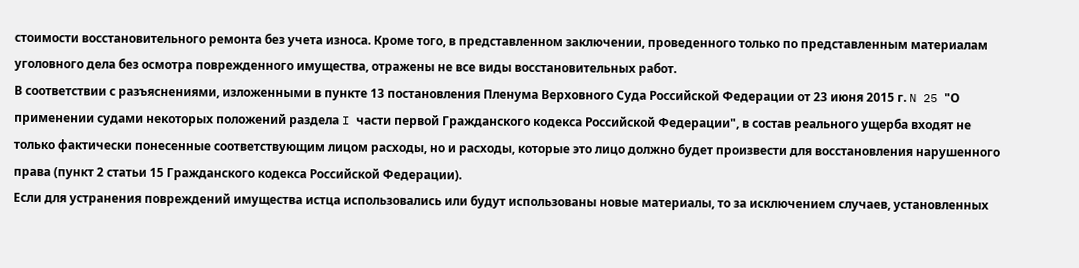стоимости восстановительного ремонта без учета износа. Кроме того, в представленном заключении, проведенного только по представленным материалам уголовного дела без осмотра поврежденного имущества, отражены не все виды восстановительных работ.
В соответствии с разъяснениями, изложенными в пункте 13 постановления Пленума Верховного Суда Российской Федерации от 23 июня 2015 г. N 25 "О применении судами некоторых положений раздела I части первой Гражданского кодекса Российской Федерации", в состав реального ущерба входят не только фактически понесенные соответствующим лицом расходы, но и расходы, которые это лицо должно будет произвести для восстановления нарушенного права (пункт 2 статьи 15 Гражданского кодекса Российской Федерации).
Если для устранения повреждений имущества истца использовались или будут использованы новые материалы, то за исключением случаев, установленных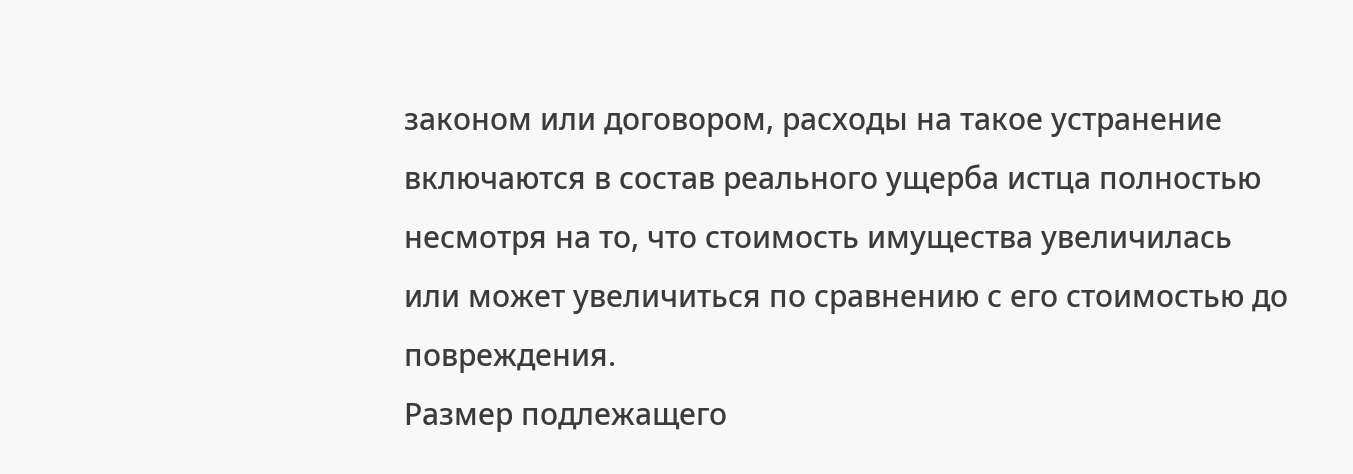законом или договором, расходы на такое устранение включаются в состав реального ущерба истца полностью несмотря на то, что стоимость имущества увеличилась или может увеличиться по сравнению с его стоимостью до повреждения.
Размер подлежащего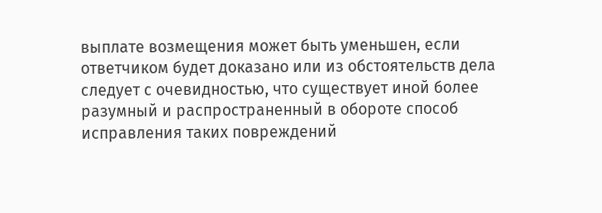выплате возмещения может быть уменьшен, если ответчиком будет доказано или из обстоятельств дела следует с очевидностью, что существует иной более разумный и распространенный в обороте способ исправления таких повреждений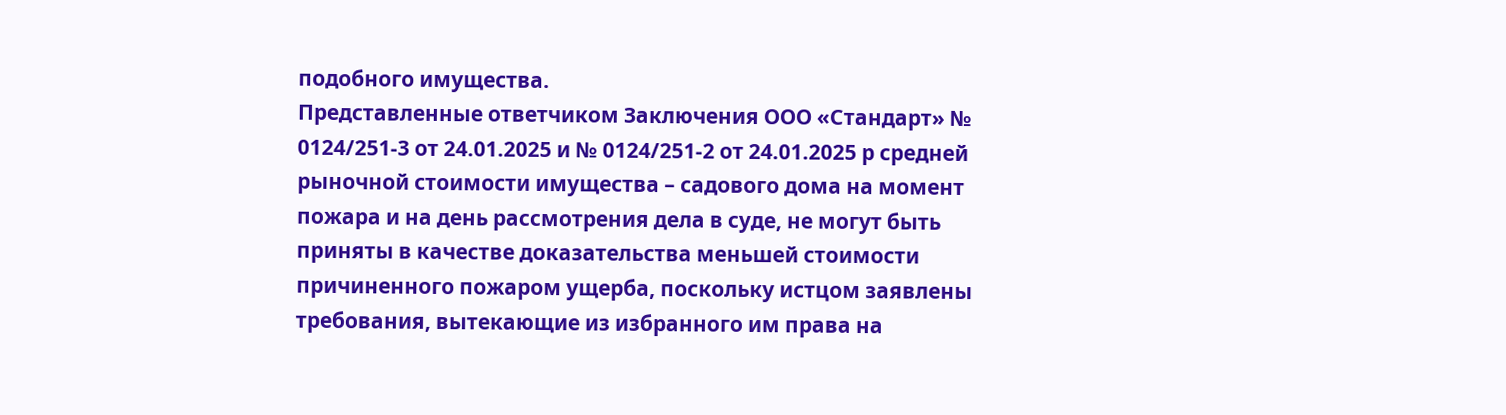подобного имущества.
Представленные ответчиком Заключения ООО «Стандарт» № 0124/251-3 от 24.01.2025 и № 0124/251-2 от 24.01.2025 р средней рыночной стоимости имущества – садового дома на момент пожара и на день рассмотрения дела в суде, не могут быть приняты в качестве доказательства меньшей стоимости причиненного пожаром ущерба, поскольку истцом заявлены требования, вытекающие из избранного им права на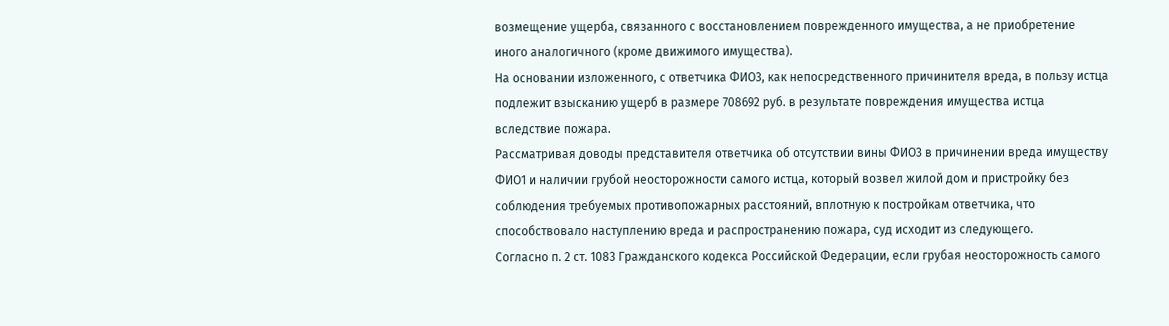возмещение ущерба, связанного с восстановлением поврежденного имущества, а не приобретение иного аналогичного (кроме движимого имущества).
На основании изложенного, с ответчика ФИО3, как непосредственного причинителя вреда, в пользу истца подлежит взысканию ущерб в размере 708692 руб. в результате повреждения имущества истца вследствие пожара.
Рассматривая доводы представителя ответчика об отсутствии вины ФИО3 в причинении вреда имуществу ФИО1 и наличии грубой неосторожности самого истца, который возвел жилой дом и пристройку без соблюдения требуемых противопожарных расстояний, вплотную к постройкам ответчика, что способствовало наступлению вреда и распространению пожара, суд исходит из следующего.
Согласно п. 2 ст. 1083 Гражданского кодекса Российской Федерации, если грубая неосторожность самого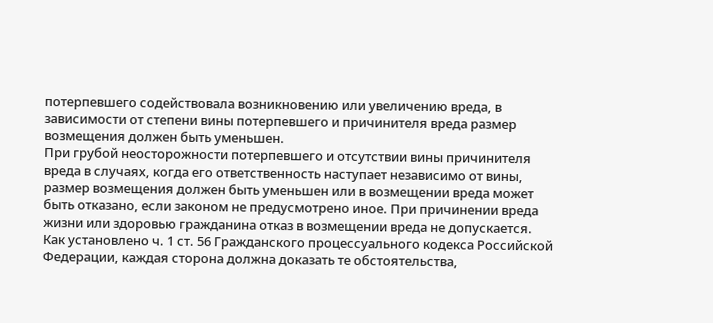потерпевшего содействовала возникновению или увеличению вреда, в зависимости от степени вины потерпевшего и причинителя вреда размер возмещения должен быть уменьшен.
При грубой неосторожности потерпевшего и отсутствии вины причинителя вреда в случаях, когда его ответственность наступает независимо от вины, размер возмещения должен быть уменьшен или в возмещении вреда может быть отказано, если законом не предусмотрено иное. При причинении вреда жизни или здоровью гражданина отказ в возмещении вреда не допускается.
Как установлено ч. 1 ст. 56 Гражданского процессуального кодекса Российской Федерации, каждая сторона должна доказать те обстоятельства,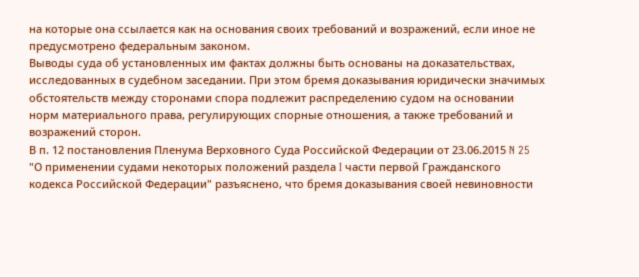на которые она ссылается как на основания своих требований и возражений, если иное не предусмотрено федеральным законом.
Выводы суда об установленных им фактах должны быть основаны на доказательствах, исследованных в судебном заседании. При этом бремя доказывания юридически значимых обстоятельств между сторонами спора подлежит распределению судом на основании норм материального права, регулирующих спорные отношения, а также требований и возражений сторон.
В п. 12 постановления Пленума Верховного Суда Российской Федерации от 23.06.2015 N 25 "О применении судами некоторых положений раздела I части первой Гражданского кодекса Российской Федерации" разъяснено, что бремя доказывания своей невиновности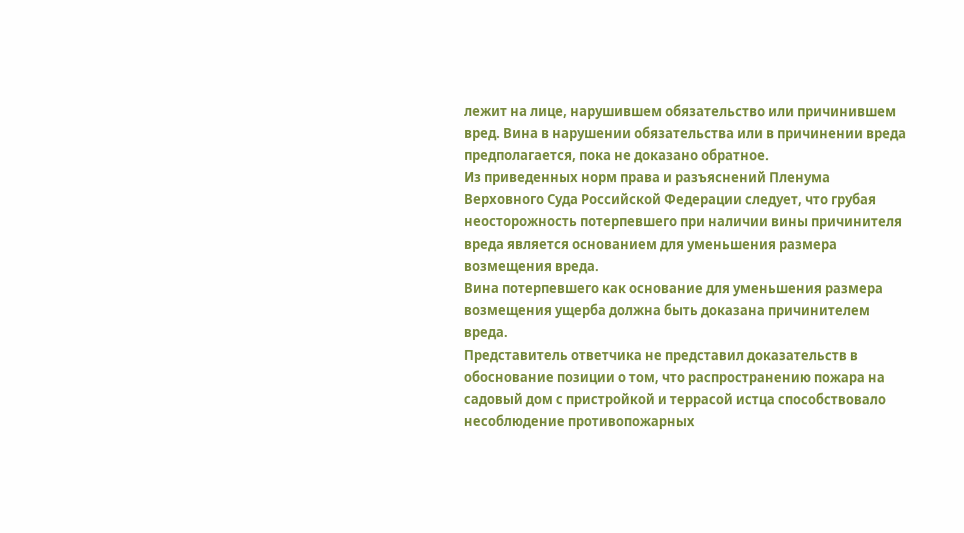лежит на лице, нарушившем обязательство или причинившем вред. Вина в нарушении обязательства или в причинении вреда предполагается, пока не доказано обратное.
Из приведенных норм права и разъяснений Пленума Верховного Суда Российской Федерации следует, что грубая неосторожность потерпевшего при наличии вины причинителя вреда является основанием для уменьшения размера возмещения вреда.
Вина потерпевшего как основание для уменьшения размера возмещения ущерба должна быть доказана причинителем вреда.
Представитель ответчика не представил доказательств в обоснование позиции о том, что распространению пожара на садовый дом с пристройкой и террасой истца способствовало несоблюдение противопожарных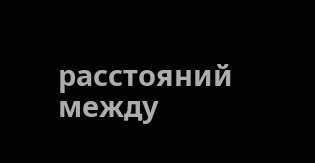расстояний между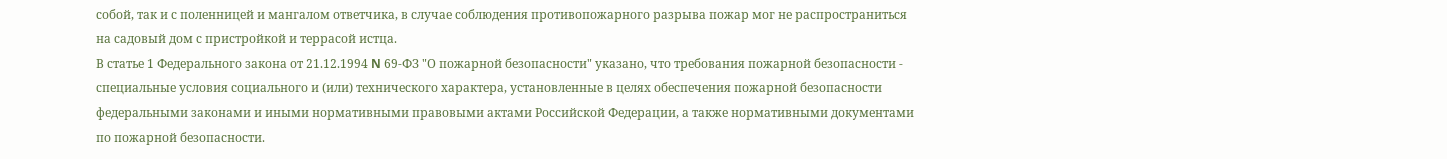собой, так и с поленницей и мангалом ответчика, в случае соблюдения противопожарного разрыва пожар мог не распространиться на садовый дом с пристройкой и террасой истца.
В статье 1 Федерального закона от 21.12.1994 N 69-ФЗ "О пожарной безопасности" указано, что требования пожарной безопасности - специальные условия социального и (или) технического характера, установленные в целях обеспечения пожарной безопасности федеральными законами и иными нормативными правовыми актами Российской Федерации, а также нормативными документами по пожарной безопасности.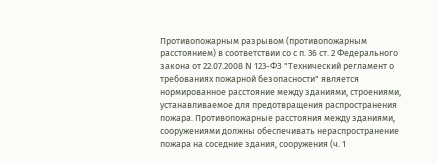Противопожарным разрывом (противопожарным расстоянием) в соответствии со с п. 36 ст. 2 Федерального закона от 22.07.2008 N 123-ФЗ "Технический регламент о требованиях пожарной безопасности" является нормированное расстояние между зданиями, строениями, устанавливаемое для предотвращения распространения пожара. Противопожарные расстояния между зданиями, сооружениями должны обеспечивать нераспространение пожара на соседние здания, сооружения (ч. 1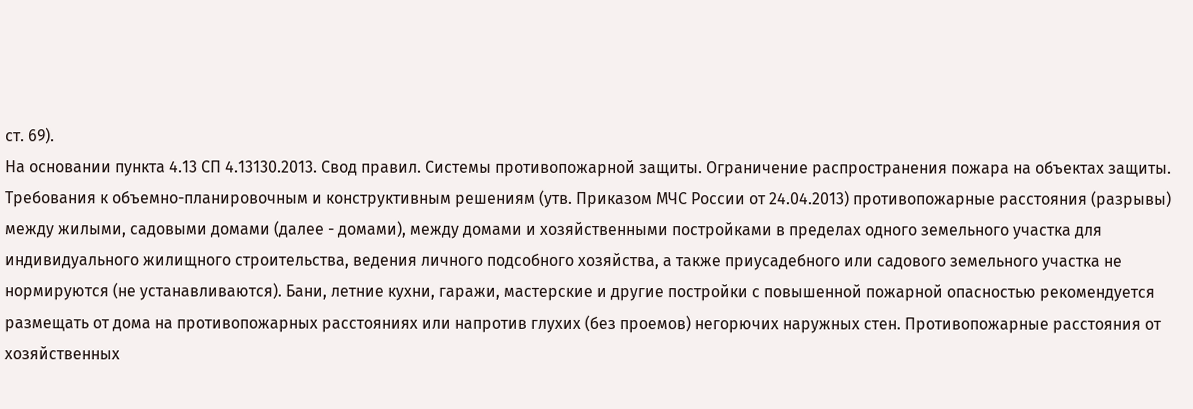ст. 69).
На основании пункта 4.13 СП 4.13130.2013. Свод правил. Системы противопожарной защиты. Ограничение распространения пожара на объектах защиты. Требования к объемно-планировочным и конструктивным решениям (утв. Приказом МЧС России от 24.04.2013) противопожарные расстояния (разрывы) между жилыми, садовыми домами (далее - домами), между домами и хозяйственными постройками в пределах одного земельного участка для индивидуального жилищного строительства, ведения личного подсобного хозяйства, а также приусадебного или садового земельного участка не нормируются (не устанавливаются). Бани, летние кухни, гаражи, мастерские и другие постройки с повышенной пожарной опасностью рекомендуется размещать от дома на противопожарных расстояниях или напротив глухих (без проемов) негорючих наружных стен. Противопожарные расстояния от хозяйственных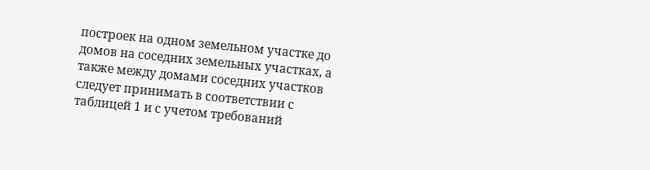построек на одном земельном участке до домов на соседних земельных участках, а также между домами соседних участков следует принимать в соответствии с таблицей 1 и с учетом требований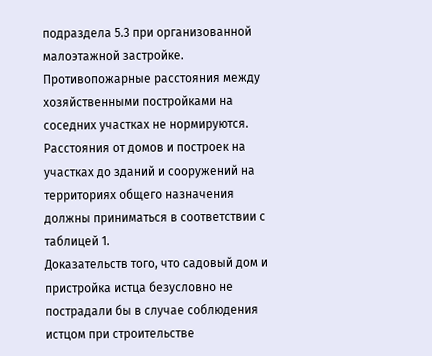подраздела 5.3 при организованной малоэтажной застройке. Противопожарные расстояния между хозяйственными постройками на соседних участках не нормируются. Расстояния от домов и построек на участках до зданий и сооружений на территориях общего назначения должны приниматься в соответствии с таблицей 1.
Доказательств того, что садовый дом и пристройка истца безусловно не пострадали бы в случае соблюдения истцом при строительстве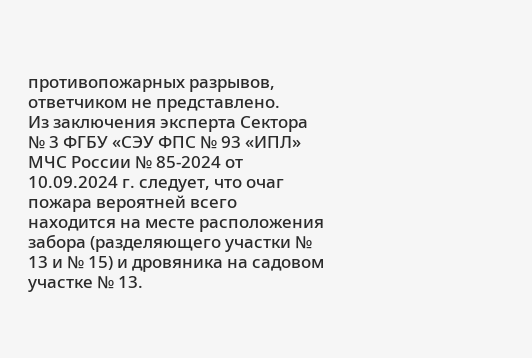противопожарных разрывов, ответчиком не представлено.
Из заключения эксперта Сектора № 3 ФГБУ «СЭУ ФПС № 93 «ИПЛ» МЧС России № 85-2024 от 10.09.2024 г. следует, что очаг пожара вероятней всего находится на месте расположения забора (разделяющего участки № 13 и № 15) и дровяника на садовом участке № 13.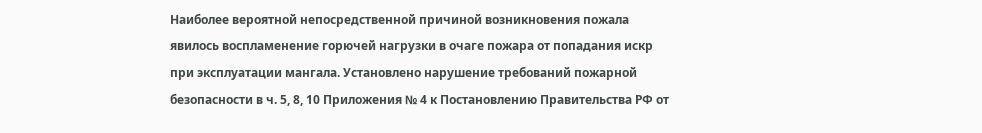Наиболее вероятной непосредственной причиной возникновения пожала явилось воспламенение горючей нагрузки в очаге пожара от попадания искр при эксплуатации мангала. Установлено нарушение требований пожарной безопасности в ч. 5, 8, 10 Приложения № 4 к Постановлению Правительства РФ от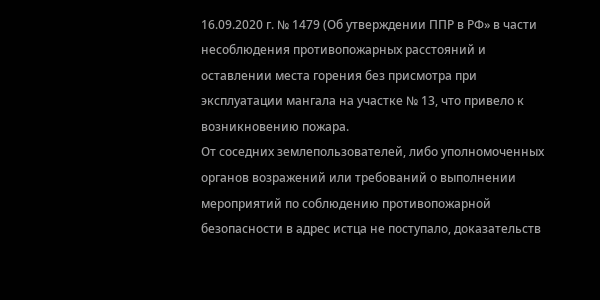16.09.2020 г. № 1479 (Об утверждении ППР в РФ» в части несоблюдения противопожарных расстояний и оставлении места горения без присмотра при эксплуатации мангала на участке № 13, что привело к возникновению пожара.
От соседних землепользователей, либо уполномоченных органов возражений или требований о выполнении мероприятий по соблюдению противопожарной безопасности в адрес истца не поступало, доказательств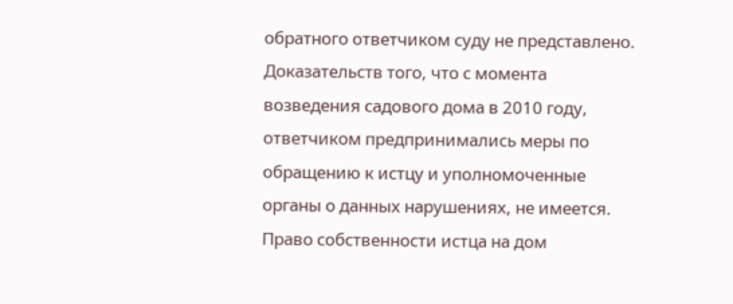обратного ответчиком суду не представлено. Доказательств того, что с момента возведения садового дома в 2010 году, ответчиком предпринимались меры по обращению к истцу и уполномоченные органы о данных нарушениях, не имеется. Право собственности истца на дом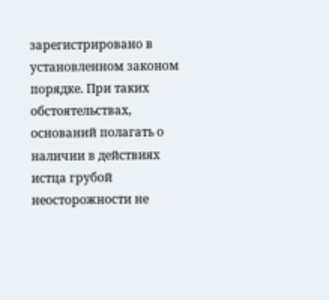зарегистрировано в установленном законом порядке. При таких обстоятельствах, оснований полагать о наличии в действиях истца грубой неосторожности не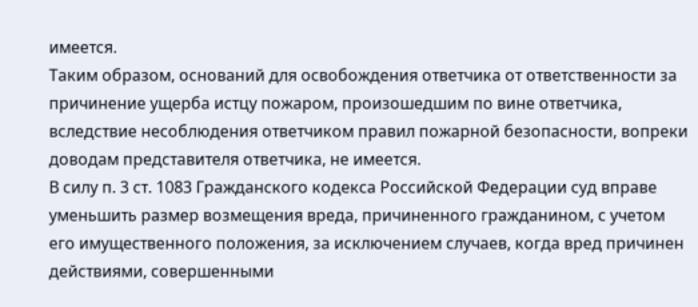имеется.
Таким образом, оснований для освобождения ответчика от ответственности за причинение ущерба истцу пожаром, произошедшим по вине ответчика, вследствие несоблюдения ответчиком правил пожарной безопасности, вопреки доводам представителя ответчика, не имеется.
В силу п. 3 ст. 1083 Гражданского кодекса Российской Федерации суд вправе уменьшить размер возмещения вреда, причиненного гражданином, с учетом его имущественного положения, за исключением случаев, когда вред причинен действиями, совершенными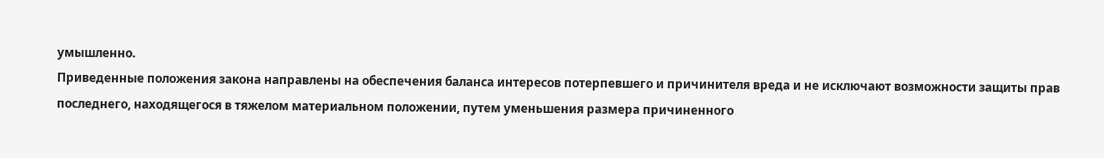умышленно.
Приведенные положения закона направлены на обеспечения баланса интересов потерпевшего и причинителя вреда и не исключают возможности защиты прав последнего, находящегося в тяжелом материальном положении, путем уменьшения размера причиненного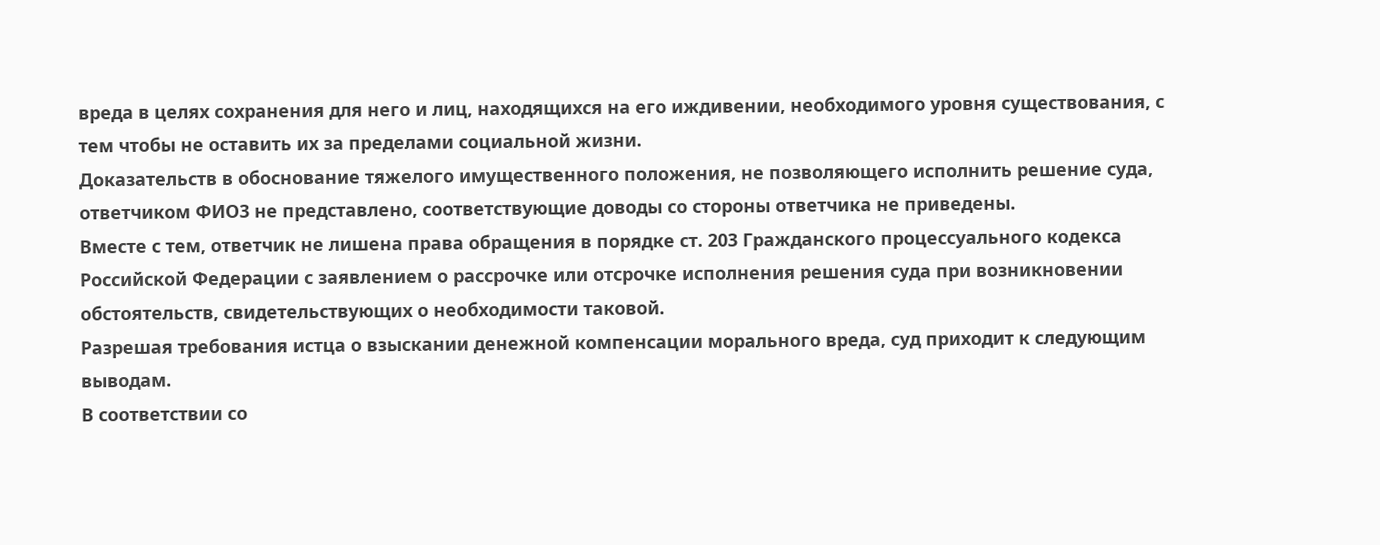вреда в целях сохранения для него и лиц, находящихся на его иждивении, необходимого уровня существования, с тем чтобы не оставить их за пределами социальной жизни.
Доказательств в обоснование тяжелого имущественного положения, не позволяющего исполнить решение суда, ответчиком ФИО3 не представлено, соответствующие доводы со стороны ответчика не приведены.
Вместе с тем, ответчик не лишена права обращения в порядке ст. 203 Гражданского процессуального кодекса Российской Федерации с заявлением о рассрочке или отсрочке исполнения решения суда при возникновении обстоятельств, свидетельствующих о необходимости таковой.
Разрешая требования истца о взыскании денежной компенсации морального вреда, суд приходит к следующим выводам.
В соответствии со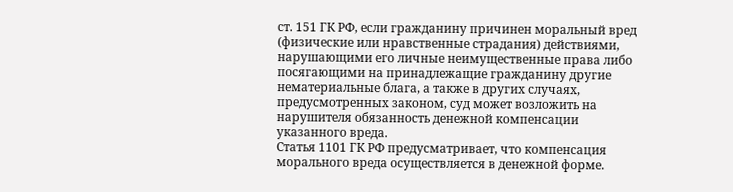ст. 151 ГК РФ, если гражданину причинен моральный вред (физические или нравственные страдания) действиями, нарушающими его личные неимущественные права либо посягающими на принадлежащие гражданину другие нематериальные блага, а также в других случаях, предусмотренных законом, суд может возложить на нарушителя обязанность денежной компенсации указанного вреда.
Статья 1101 ГК РФ предусматривает, что компенсация морального вреда осуществляется в денежной форме.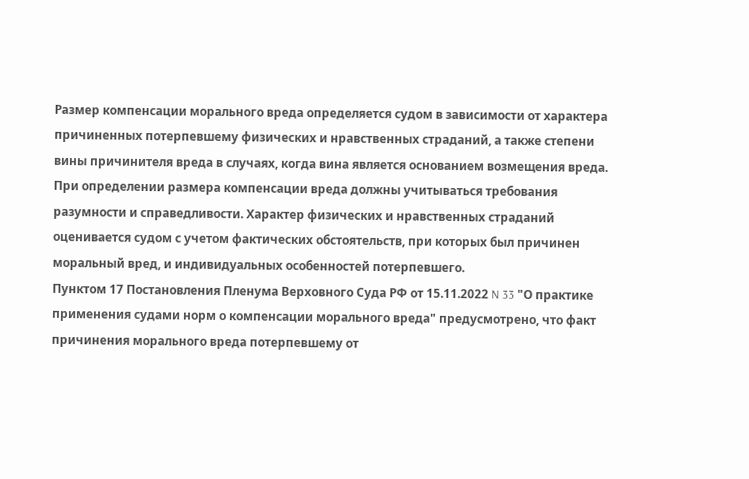Размер компенсации морального вреда определяется судом в зависимости от характера причиненных потерпевшему физических и нравственных страданий, а также степени вины причинителя вреда в случаях, когда вина является основанием возмещения вреда. При определении размера компенсации вреда должны учитываться требования разумности и справедливости. Характер физических и нравственных страданий оценивается судом с учетом фактических обстоятельств, при которых был причинен моральный вред, и индивидуальных особенностей потерпевшего.
Пунктом 17 Постановления Пленума Верховного Суда РФ от 15.11.2022 N 33 "О практике применения судами норм о компенсации морального вреда" предусмотрено, что факт причинения морального вреда потерпевшему от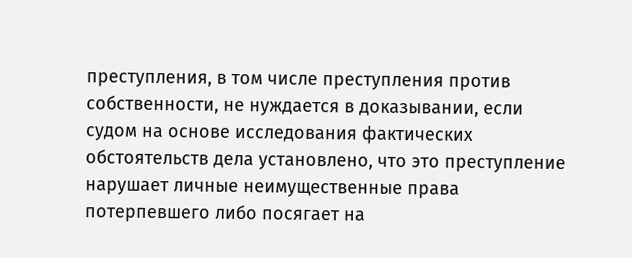преступления, в том числе преступления против собственности, не нуждается в доказывании, если судом на основе исследования фактических обстоятельств дела установлено, что это преступление нарушает личные неимущественные права потерпевшего либо посягает на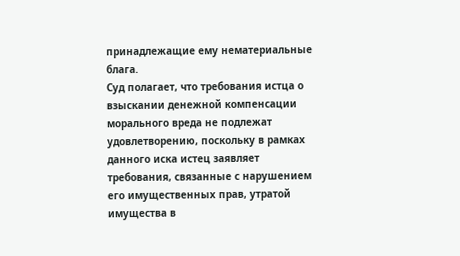принадлежащие ему нематериальные блага.
Суд полагает, что требования истца о взыскании денежной компенсации морального вреда не подлежат удовлетворению, поскольку в рамках данного иска истец заявляет требования, связанные с нарушением его имущественных прав, утратой имущества в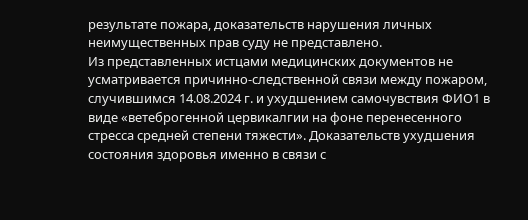результате пожара, доказательств нарушения личных неимущественных прав суду не представлено.
Из представленных истцами медицинских документов не усматривается причинно-следственной связи между пожаром, случившимся 14.08.2024 г. и ухудшением самочувствия ФИО1 в виде «ветеброгенной цервикалгии на фоне перенесенного стресса средней степени тяжести». Доказательств ухудшения состояния здоровья именно в связи с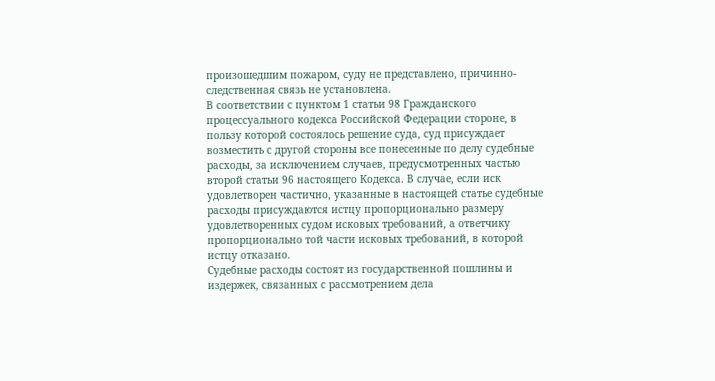произошедшим пожаром, суду не представлено, причинно-следственная связь не установлена.
В соответствии с пунктом 1 статьи 98 Гражданского процессуального кодекса Российской Федерации стороне, в пользу которой состоялось решение суда, суд присуждает возместить с другой стороны все понесенные по делу судебные расходы, за исключением случаев, предусмотренных частью второй статьи 96 настоящего Кодекса. В случае, если иск удовлетворен частично, указанные в настоящей статье судебные расходы присуждаются истцу пропорционально размеру удовлетворенных судом исковых требований, а ответчику пропорционально той части исковых требований, в которой истцу отказано.
Судебные расходы состоят из государственной пошлины и издержек, связанных с рассмотрением дела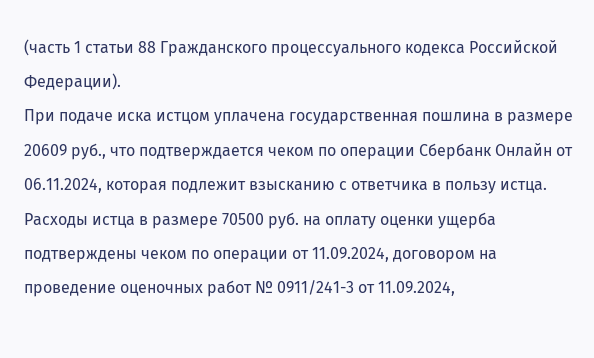(часть 1 статьи 88 Гражданского процессуального кодекса Российской Федерации).
При подаче иска истцом уплачена государственная пошлина в размере 20609 руб., что подтверждается чеком по операции Сбербанк Онлайн от 06.11.2024, которая подлежит взысканию с ответчика в пользу истца.
Расходы истца в размере 70500 руб. на оплату оценки ущерба подтверждены чеком по операции от 11.09.2024, договором на проведение оценочных работ № 0911/241-3 от 11.09.2024,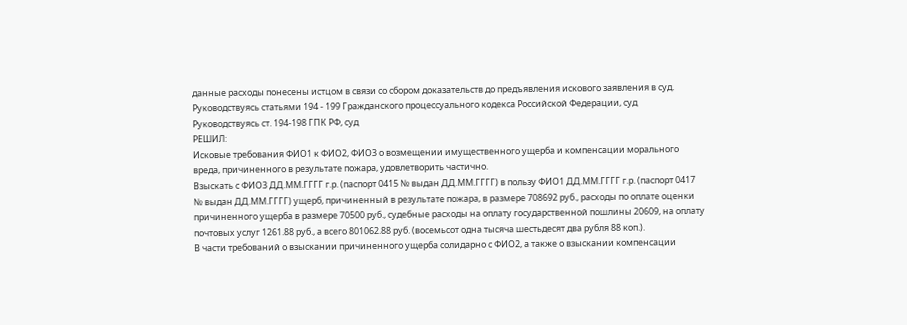данные расходы понесены истцом в связи со сбором доказательств до предъявления искового заявления в суд.
Руководствуясь статьями 194 - 199 Гражданского процессуального кодекса Российской Федерации, суд
Руководствуясь ст. 194-198 ГПК РФ, суд
РЕШИЛ:
Исковые требования ФИО1 к ФИО2, ФИО3 о возмещении имущественного ущерба и компенсации морального вреда, причиненного в результате пожара, удовлетворить частично.
Взыскать с ФИО3 ДД.ММ.ГГГГ г.р. (паспорт 0415 № выдан ДД.ММ.ГГГГ) в пользу ФИО1 ДД.ММ.ГГГГ г.р. (паспорт 0417 № выдан ДД.ММ.ГГГГ) ущерб, причиненный в результате пожара, в размере 708692 руб., расходы по оплате оценки причиненного ущерба в размере 70500 руб., судебные расходы на оплату государственной пошлины 20609, на оплату почтовых услуг 1261.88 руб., а всего 801062.88 руб. (восемьсот одна тысяча шестьдесят два рубля 88 коп.).
В части требований о взыскании причиненного ущерба солидарно с ФИО2, а также о взыскании компенсации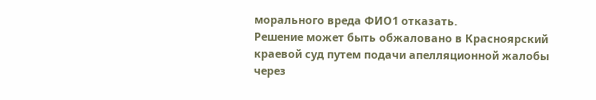морального вреда ФИО1 отказать.
Решение может быть обжаловано в Красноярский краевой суд путем подачи апелляционной жалобы через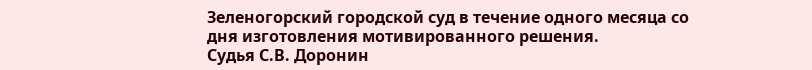Зеленогорский городской суд в течение одного месяца со дня изготовления мотивированного решения.
Судья С.В. Доронин